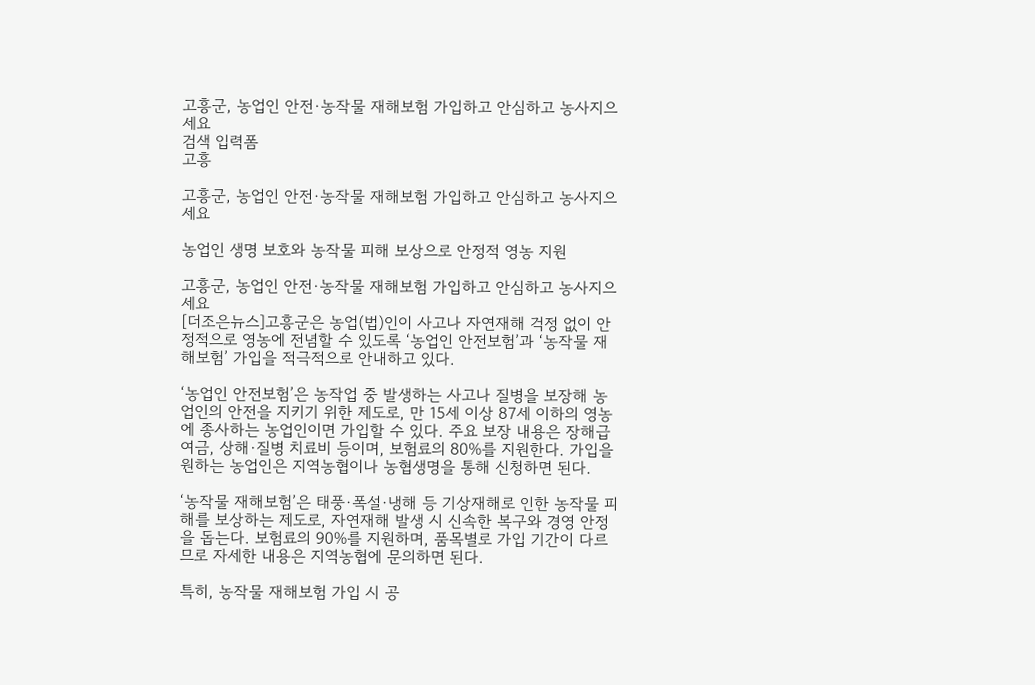고흥군, 농업인 안전·농작물 재해보험 가입하고 안심하고 농사지으세요
검색 입력폼
고흥

고흥군, 농업인 안전·농작물 재해보험 가입하고 안심하고 농사지으세요

농업인 생명 보호와 농작물 피해 보상으로 안정적 영농 지원

고흥군, 농업인 안전·농작물 재해보험 가입하고 안심하고 농사지으세요
[더조은뉴스]고흥군은 농업(법)인이 사고나 자연재해 걱정 없이 안정적으로 영농에 전념할 수 있도록 ‘농업인 안전보험’과 ‘농작물 재해보험’ 가입을 적극적으로 안내하고 있다.

‘농업인 안전보험’은 농작업 중 발생하는 사고나 질병을 보장해 농업인의 안전을 지키기 위한 제도로, 만 15세 이상 87세 이하의 영농에 종사하는 농업인이면 가입할 수 있다. 주요 보장 내용은 장해급여금, 상해·질병 치료비 등이며, 보험료의 80%를 지원한다. 가입을 원하는 농업인은 지역농협이나 농협생명을 통해 신청하면 된다.

‘농작물 재해보험’은 태풍·폭설·냉해 등 기상재해로 인한 농작물 피해를 보상하는 제도로, 자연재해 발생 시 신속한 복구와 경영 안정을 돕는다. 보험료의 90%를 지원하며, 품목별로 가입 기간이 다르므로 자세한 내용은 지역농협에 문의하면 된다.

특히, 농작물 재해보험 가입 시 공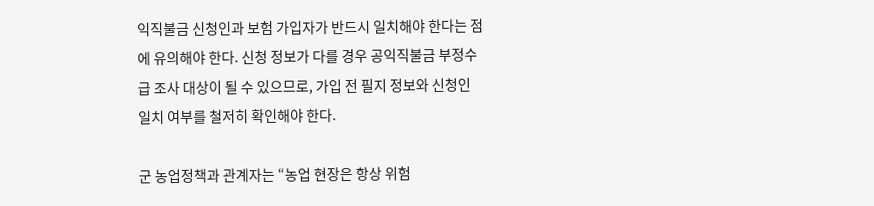익직불금 신청인과 보험 가입자가 반드시 일치해야 한다는 점에 유의해야 한다. 신청 정보가 다를 경우 공익직불금 부정수급 조사 대상이 될 수 있으므로, 가입 전 필지 정보와 신청인 일치 여부를 철저히 확인해야 한다.

군 농업정책과 관계자는 “농업 현장은 항상 위험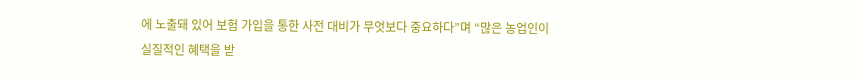에 노출돼 있어 보험 가입을 통한 사전 대비가 무엇보다 중요하다”며 “많은 농업인이 실질적인 혜택을 받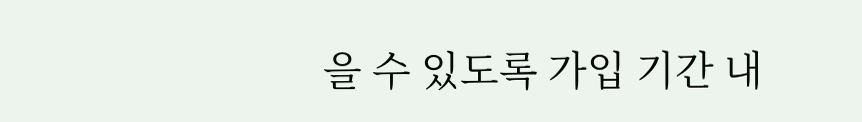을 수 있도록 가입 기간 내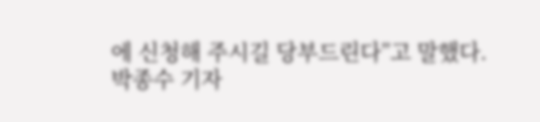에 신청해 주시길 당부드린다”고 말했다.
박종수 기자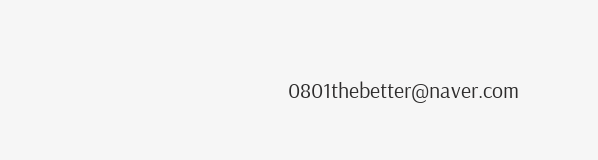0801thebetter@naver.com